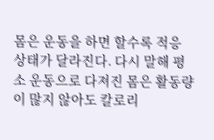몸은 운동을 하면 할수록 적응 상태가 달라진다. 다시 말해 평소 운동으로 다져진 몸은 활동량이 많지 않아도 칼로리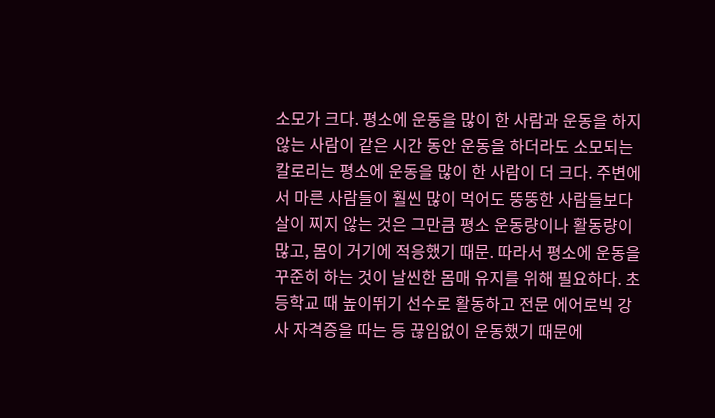소모가 크다. 평소에 운동을 많이 한 사람과 운동을 하지 않는 사람이 같은 시간 동안 운동을 하더라도 소모되는 칼로리는 평소에 운동을 많이 한 사람이 더 크다. 주변에서 마른 사람들이 훨씬 많이 먹어도 뚱뚱한 사람들보다 살이 찌지 않는 것은 그만큼 평소 운동량이나 활동량이 많고, 몸이 거기에 적응했기 때문. 따라서 평소에 운동을 꾸준히 하는 것이 날씬한 몸매 유지를 위해 필요하다. 초등학교 때 높이뛰기 선수로 활동하고 전문 에어로빅 강사 자격증을 따는 등 끊임없이 운동했기 때문에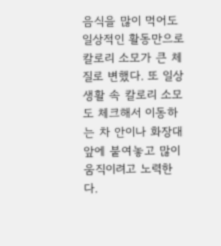음식을 많이 먹어도 일상적인 활동만으로 칼로리 소모가 큰 체질로 변했다. 또 일상생활 속 칼로리 소모도 체크해서 이동하는 차 안이나 화장대 앞에 붙여놓고 많이 움직이려고 노력한다.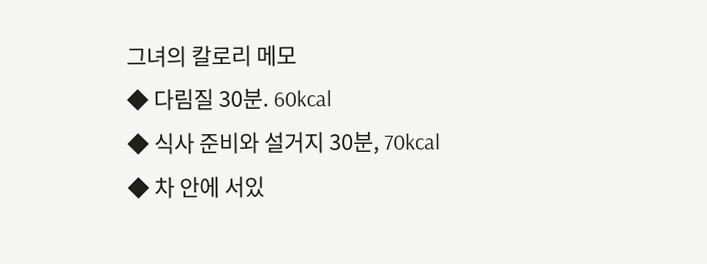그녀의 칼로리 메모
◆ 다림질 30분. 60kcal
◆ 식사 준비와 설거지 30분, 70kcal
◆ 차 안에 서있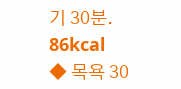기 30분. 86kcal
◆ 목욕 30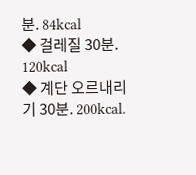분. 84kcal
◆ 걸레질 30분. 120kcal
◆ 계단 오르내리기 30분. 200kcal.